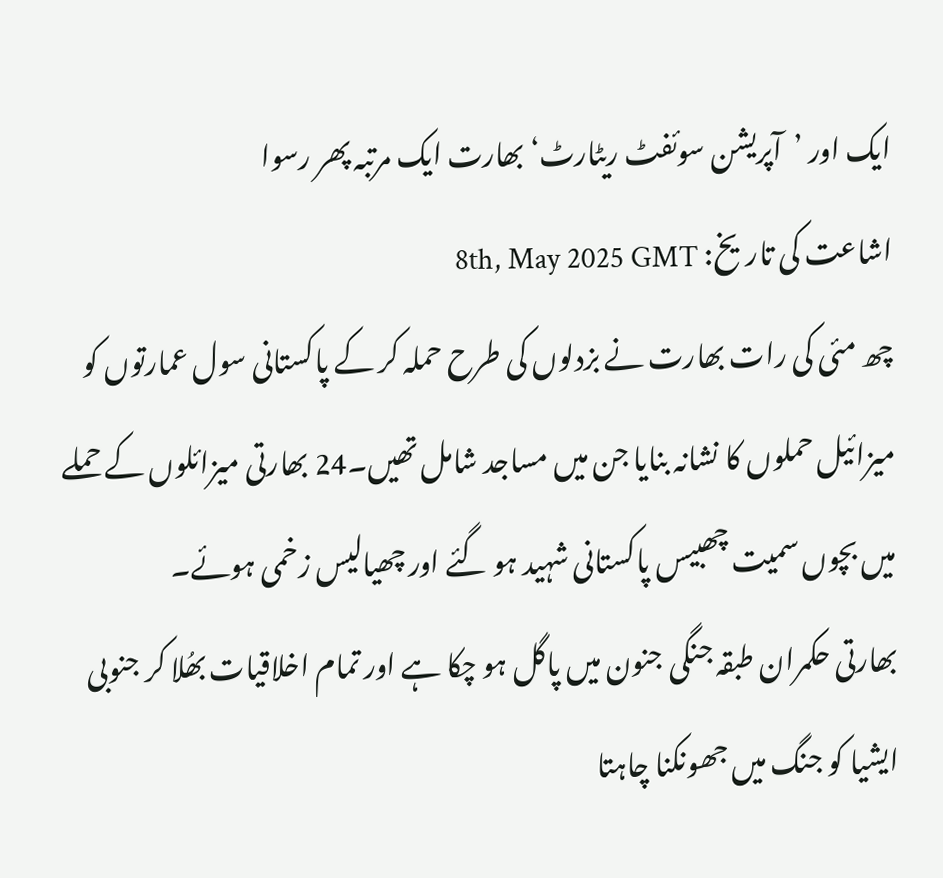ایک اور ’آپریشن سوئفٹ ریٹارٹ‘ بھارت ایک مرتبہ پھر رسوا
اشاعت کی تاریخ: 8th, May 2025 GMT
چھ مئی کی رات بھارت نے بزدلوں کی طرح حملہ کر کے پاکستانی سول عمارتوں کو میزائیل حملوں کا نشانہ بنایا جن میں مساجد شامل تھیں۔24 بھارتی میزائلوں کے حملے میں بچوں سمیت چھبیس پاکستانی شہید ہو گئے اور چھیالیس زخمی ہوئے۔
بھارتی حکمران طبقہ جنگی جنون میں پاگل ہو چکا ہے اور تمام اخلاقیات بھُلا کر جنوبی ایشیا کو جنگ میں جھونکنا چاہتا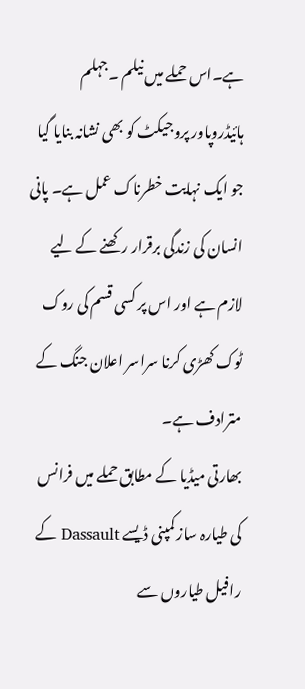ہے۔اس حملے میں نیلم ۔جہلم ہائیڈروپاور پروجیکٹ کو بھی نشانہ بنایا گیا جو ایک نہایت خطرناک عمل ہے۔ پانی انسان کی زندگی برقرار رکھنے کے لیے لازم ہے اور اس پر کسی قسم کی روک ٹوک کھڑی کرنا سراسر اعلان جنگ کے مترادف ہے۔
بھارتی میڈیا کے مطابق حملے میں فرانس کی طیارہ ساز کمپنی ڈیسے Dassault کے رافیل طیاروں سے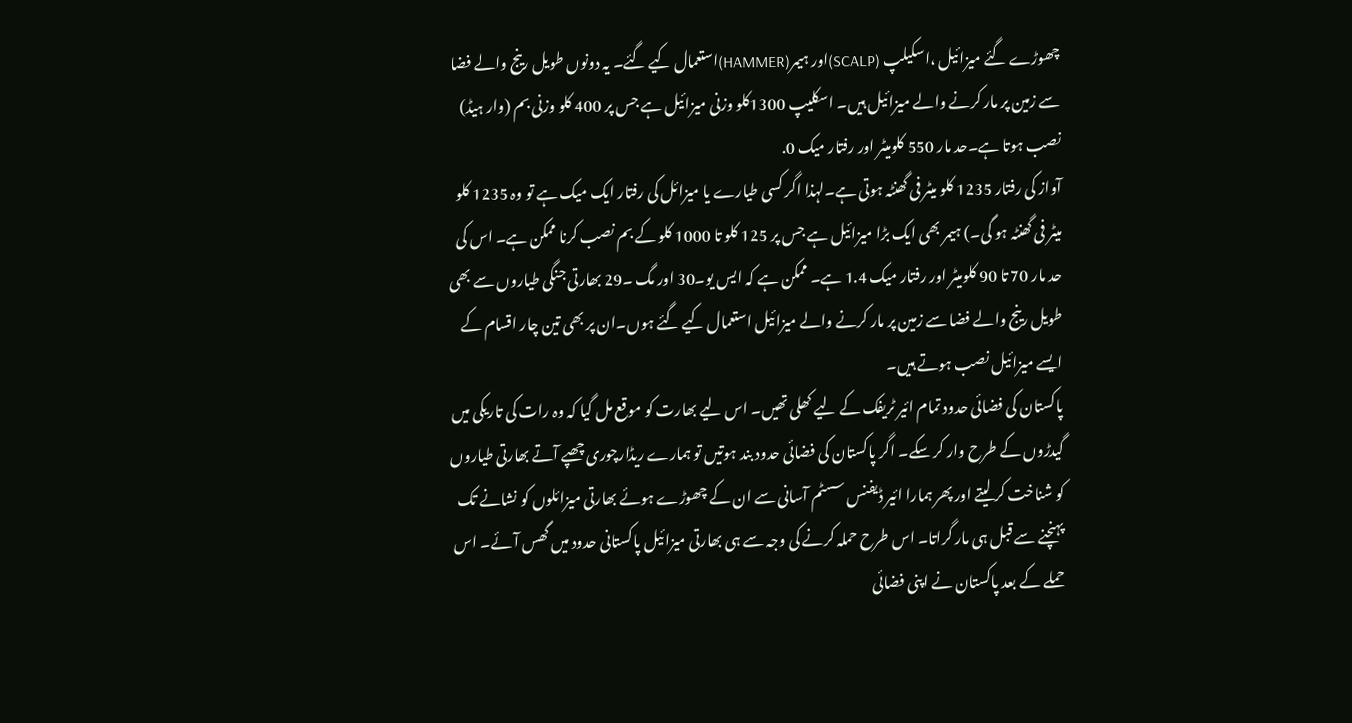چھوڑے گئے میزائیل ،اسکیلپ (SCALP)اور ہیمر(HAMMER)استعمال کیے گئے۔ یہ دونوں طویل رینج والے فضا سے زمین پر مار کرنے والے میزائیل ہیں۔ اسکلیپ 1300کلو وزنی میزائیل ہے جس پر 400 کلو وزنی بم (وار ہیڈ) نصب ہوتا ہے۔حد مار 550 کلومیٹر اور رفتار میک 0.
آواز کی رفتار 1235 کلو میٹر فی گھنٹہ ہوتی ہے۔لہذا اگر کسی طیارے یا میزائل کی رفتار ایک میک ہے تو وہ 1235 کلو میٹر فی گھنٹہ ہو گی۔) ہیمر بھی ایک بڑا میزائیل ہے جس پر 125 کلو تا 1000 کلو کے بم نصب کرنا ممکن ہے۔ اس کی حد مار 70 تا 90 کلومیٹر اور رفتار میک 1.4 ہے۔ ممکن ہے کہ ایس یو۔30 اور مگ ۔29 بھارتی جنگی طیاروں سے بھی طویل رینج والے فضا سے زمین پر مار کرنے والے میزائیل استعمال کیے گئے ہوں۔ان پر بھی تین چار اقسام کے ایسے میزائیل نصب ہوتے ہیں۔
پاکستان کی فضائی حدود تمام ائیر ٹریفک کے لیے کھلی تھیں۔ اس لیے بھارت کو موقع مل گیا کہ وہ رات کی تاریکی میں گیدڑوں کے طرح وار کر سکے۔ اگر پاکستان کی فضائی حدود بند ہوتیں تو ہمارے ریڈارچوری چھپے آتے بھارتی طیاروں کو شناخت کر لیتے اور پھر ہمارا ائیر ڈیفنس سسٹم آسانی سے ان کے چھوڑے ہوئے بھارتی میزائلوں کو نشانے تک پہنچنے سے قبل ہی مار گراتا۔ اس طرح حملہ کرنے کی وجہ سے ہی بھارتی میزائیل پاکستانی حدود میں گھس آئے۔ اس حملے کے بعد پاکستان نے اپنی فضائی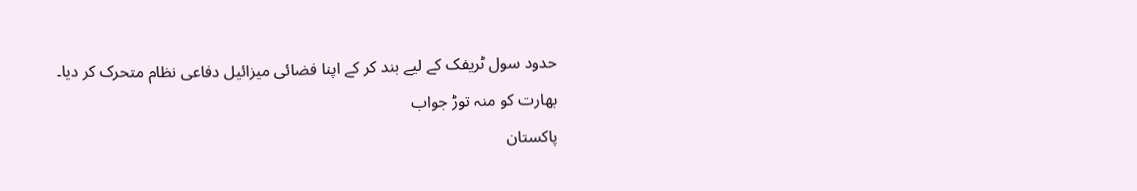حدود سول ٹریفک کے لیے بند کر کے اپنا فضائی میزائیل دفاعی نظام متحرک کر دیا۔
بھارت کو منہ توڑ جواب
پاکستان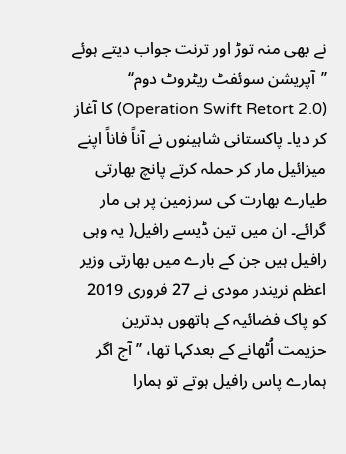نے بھی منہ توڑ اور ترنت جواب دیتے ہوئے ’’آپریشن سوئفٹ ریٹروٹ دوم‘‘ (Operation Swift Retort 2.0) کا آغاز کر دیا۔ پاکستانی شاہینوں نے آناً فاناً اپنے میزائیل مار کر حملہ کرتے پانچ بھارتی طیارے بھارت کی سرزمین پر ہی مار گرائے۔ ان میں تین ڈیسے رافیل( یہ وہی رافیل ہیں جن کے بارے میں بھارتی وزیر اعظم نریندر مودی نے 27 فروری 2019 کو پاک فضائیہ کے ہاتھوں بدترین حزیمت اُٹھانے کے بعدکہا تھا، ’’ آج اگر ہمارے پاس رافیل ہوتے تو ہمارا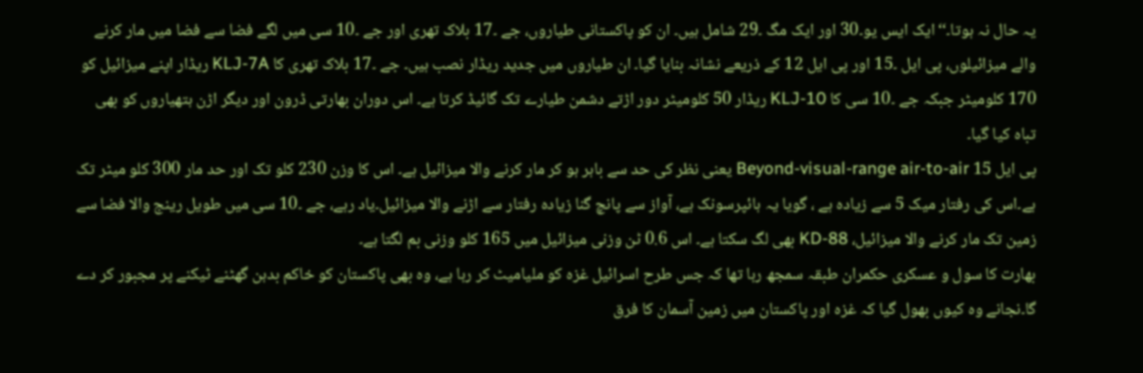یہ حال نہ ہوتا۔‘‘ ایک ایس یو۔30 اور ایک مگ ۔29 شامل ہیں۔ ان کو پاکستانی طیاروں، جے ۔17 بلاک تھری اور جے ۔10 سی میں لگے فضا سے فضا میں مار کرنے والے میزائیلوں، پی ایل ۔15 اور پی ایل 12 کے ذریعے نشانہ بنایا گیا۔ ان طیاروں میں جدید ریڈار نصب ہیں۔ جے ۔17 بلاک تھری کا KLJ-7A ریڈار اپنے میزائیل کو 170 کلومیٹر جبکہ جے ۔10 سی کا KLJ-10 ریڈار 50 کلومیٹر دور اڑتے دشمن طیارے تک گائیڈ کرتا ہے۔ اس دوران بھارتی ڈرون اور دیگر اڑن ہتھیاروں کو بھی تباہ کیا گیا۔
پی ایل 15 Beyond-visual-range air-to-air یعنی نظر کی حد سے باہر ہو کر مار کرنے والا میزائیل ہے۔ اس کا وزن 230 کلو تک اور حد مار 300 کلو میٹر تک ہے۔اس کی رفتار میک 5 سے زیادہ ہے ، گویا یہ ہائپرسونک ہے، آواز سے پانچ گنا زیادہ رفتار سے اڑنے والا میزائیل۔یاد رہے، جے ۔10 سی میں طویل رینج والا فضا سے زمین تک مار کرنے والا میزائیل، KD-88 بھی لگ سکتا ہے۔ اس 0.6 ٹن وزنی میزائیل میں 165 کلو وزنی بم لگتا ہے۔
بھارت کا سول و عسکری حکمران طبقہ سمجھ رہا تھا کہ جس طرح اسرائیل غزہ کو ملیامیٹ کر رہا ہے، وہ بھی پاکستان کو خاکم بدہن گھٹنے ٹیکنے پر مجبور کر دے گا۔نجانے وہ کیوں بھول گیا کہ غزہ اور پاکستان میں زمین آسمان کا فرق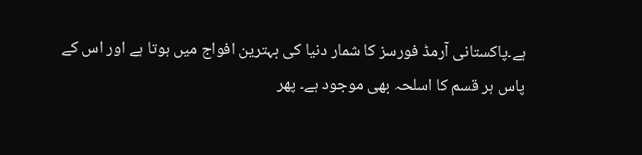ہے۔پاکستانی آرمڈ فورسز کا شمار دنیا کی بہترین افواج میں ہوتا ہے اور اس کے پاس ہر قسم کا اسلحہ بھی موجود ہے۔ پھر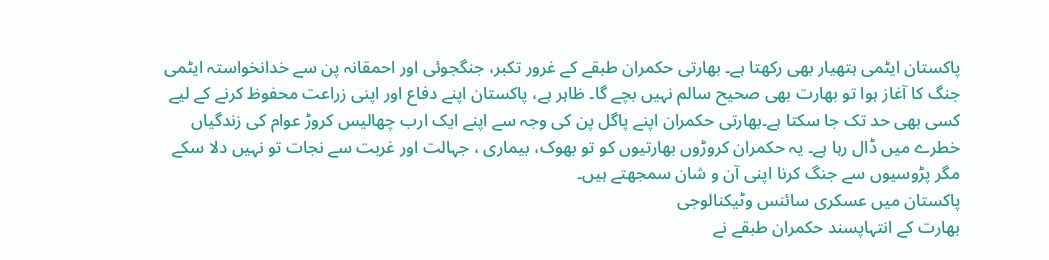پاکستان ایٹمی ہتھیار بھی رکھتا ہے۔ بھارتی حکمران طبقے کے غرور تکبر، جنگجوئی اور احمقانہ پن سے خدانخواستہ ایٹمی جنگ کا آغاز ہوا تو بھارت بھی صحیح سالم نہیں بچے گا۔ ظاہر ہے، پاکستان اپنے دفاع اور اپنی زراعت محفوظ کرنے کے لیے کسی بھی حد تک جا سکتا ہے۔بھارتی حکمران اپنے پاگل پن کی وجہ سے اپنے ایک ارب چھالیس کروڑ عوام کی زندگیاں خطرے میں ڈال رہا ہے۔ یہ حکمران کروڑوں بھارتیوں کو تو بھوک، بیماری ، جہالت اور غربت سے نجات تو نہیں دلا سکے مگر پڑوسیوں سے جنگ کرنا اپنی آن و شان سمجھتے ہیں۔
پاکستان میں عسکری سائنس وٹیکنالوجی
بھارت کے انتہاپسند حکمران طبقے نے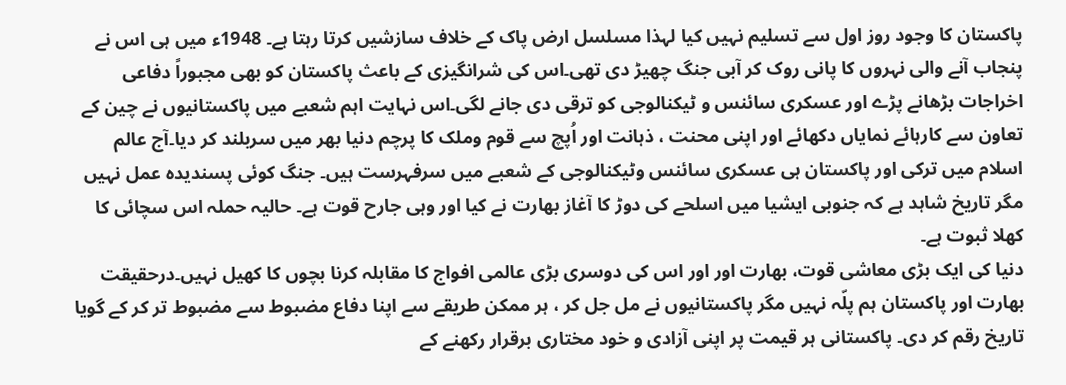پاکستان کا وجود روز اول سے تسلیم نہیں کیا لہذا مسلسل ارض پاک کے خلاف سازشیں کرتا رہتا ہے۔ 1948ء میں ہی اس نے پنجاب آنے والی نہروں کا پانی روک کر آبی جنگ چھیڑ دی تھی۔اس کی شرانگیزی کے باعث پاکستان کو بھی مجبوراً دفاعی اخراجات بڑھانے پڑے اور عسکری سائنس و ٹیکنالوجی کو ترقی دی جانے لگی۔اس نہایت اہم شعبے میں پاکستانیوں نے چین کے تعاون سے کارہائے نمایاں دکھائے اور اپنی محنت ، ذہانت اور اُپچ سے قوم وملک کا پرچم دنیا بھر میں سربلند کر دیا۔آج عالم اسلام میں ترکی اور پاکستان ہی عسکری سائنس وٹیکنالوجی کے شعبے میں سرفہرست ہیں۔ جنگ کوئی پسندیدہ عمل نہیں مگر تاریخ شاہد ہے کہ جنوبی ایشیا میں اسلحے کی دوڑ کا آغاز بھارت نے کیا اور وہی جارح قوت ہے۔ حالیہ حملہ اس سچائی کا کھلا ثبوت ہے۔
دنیا کی ایک بڑی معاشی قوت، بھارت اور اور اس کی دوسری بڑی عالمی افواج کا مقابلہ کرنا بچوں کا کھیل نہیں۔درحقیقت بھارت اور پاکستان ہم پلّہ نہیں مگر پاکستانیوں نے مل جل کر ، ہر ممکن طریقے سے اپنا دفاع مضبوط سے مضبوط تر کر کے گویا تاریخ رقم کر دی۔ پاکستانی ہر قیمت پر اپنی آزادی و خود مختاری برقرار رکھنے کے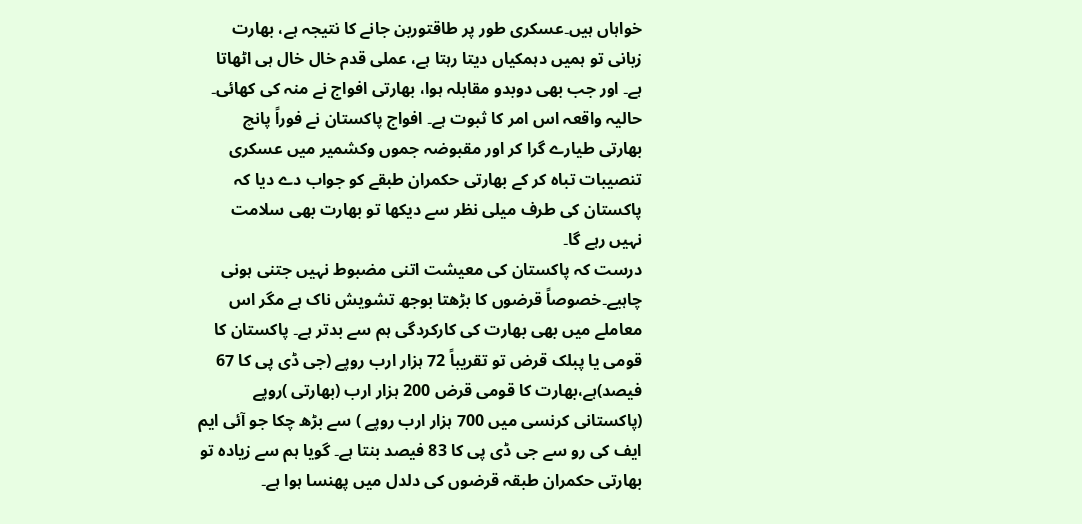خواہاں ہیں۔عسکری طور پر طاقتوربن جانے کا نتیجہ ہے، بھارت زبانی تو ہمیں دہمکیاں دیتا رہتا ہے، عملی قدم خال خال ہی اٹھاتا ہے۔ اور جب بھی دوبدو مقابلہ ہوا، بھارتی افواج نے منہ کی کھائی۔ حالیہ واقعہ اس امر کا ثبوت ہے۔ افواج پاکستان نے فوراً پانچ بھارتی طیارے گرا کر اور مقبوضہ جموں وکشمیر میں عسکری تنصیبات تباہ کر کے بھارتی حکمران طبقے کو جواب دے دیا کہ پاکستان کی طرف میلی نظر سے دیکھا تو بھارت بھی سلامت نہیں رہے گا۔
درست کہ پاکستان کی معیشت اتنی مضبوط نہیں جتنی ہونی چاہیے۔خصوصاً قرضوں کا بڑھتا بوجھ تشویش ناک ہے مگر اس معاملے میں بھی بھارت کی کارکردگی ہم سے بدتر ہے۔ پاکستان کا قومی یا پبلک قرض تو تقریباً 72 ہزار ارب روپے (جی ڈی پی کا 67 فیصد)ہے،بھارت کا قومی قرض 200 ہزار ارب (بھارتی )روپے (پاکستانی کرنسی میں 700 ہزار ارب روپے ) سے بڑھ چکا جو آئی ایم ایف کی رو سے جی ڈی پی کا 83 فیصد بنتا ہے۔ گویا ہم سے زیادہ تو بھارتی حکمران طبقہ قرضوں کی دلدل میں پھنسا ہوا ہے۔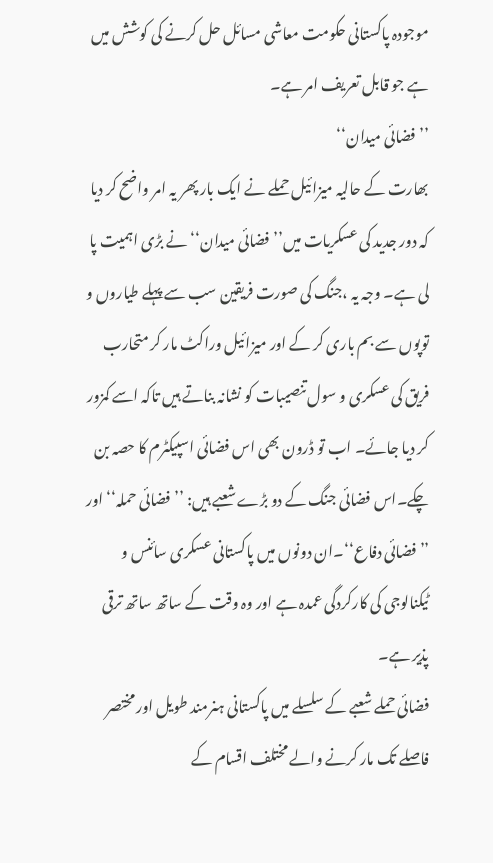موجودہ پاکستانی حکومت معاشی مسائل حل کرنے کی کوشش میں ہے جو قابل تعریف امر ہے۔
’’ فضائی میدان‘‘
بھارت کے حالیہ میزائیل حملے نے ایک بار پھر یہ امر واضح کر دیا کہ دور جدید کی عسکریات میں’’ فضائی میدان‘‘ نے بڑی اہمیت پا لی ہے۔ وجہ یہ ،جنگ کی صورت فریقین سب سے پہلے طیاروں و توپوں سے بم باری کر کے اور میزائیل وراکٹ مار کر متحارب فریق کی عسکری و سول تنصیبات کو نشانہ بناتے ہیں تاکہ اسے کمزور کر دیا جائے۔ اب تو ڈرون بھی اس فضائی اسپیکٹرم کا حصہ بن چکے۔اس فضائی جنگ کے دو بڑے شعبے ہیں: ’’فضائی حملہ‘‘ اور ’’فضائی دفاع‘‘۔ان دونوں میں پاکستانی عسکری سائنس و ٹیکنالوجی کی کارکردگی عمدہ ہے اور وہ وقت کے ساتھ ساتھ ترقی پذیر ہے۔
فضائی حملے شعبے کے سلسلے میں پاکستانی ہنرمند طویل اور مختصر فاصلے تک مار کرنے والے مختلف اقسام کے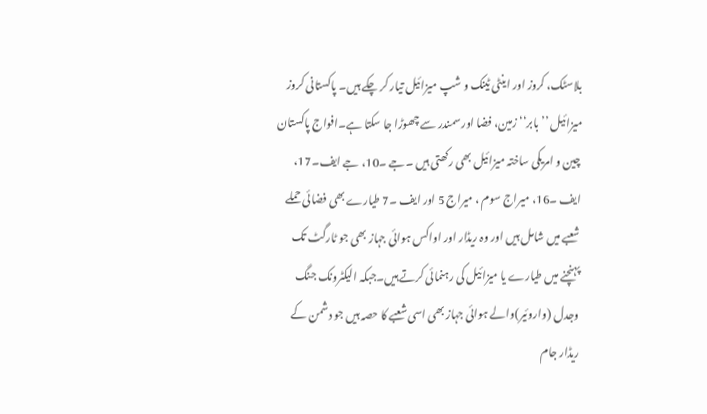بلاسٹک، کروز اور اینٹی ٹینک و شپ میزائیل تیار کر چکے ہیں۔ پاکستانی کروز میزائیل ’’بابر‘‘ زمین، فضا اور سمندر سے چھوڑا جا سکتا ہے۔افواج پاکستان چین و امریکی ساختہ میزائیل بھی رکھتی ہیں ۔جے ۔10، جے ایف۔17، ایف ۔16، میراج سوم ، میراج 5 اور ایف ۔7 طیارے بھی فضائی حملے شعبے میں شامل ہیں اور وہ ریڈار اور اواکس ہوائی جہاز بھی جو ٹارگٹ تک پہنچنے میں طیارے یا میزائیل کی رہنمائی کرتے ہیں۔جبکہ الیکٹرونک جنگ وجدل (واروئیر)والے ہوائی جہاز بھی اسی شعبے کا حصہ ہیں جو دشمن کے ریڈار جام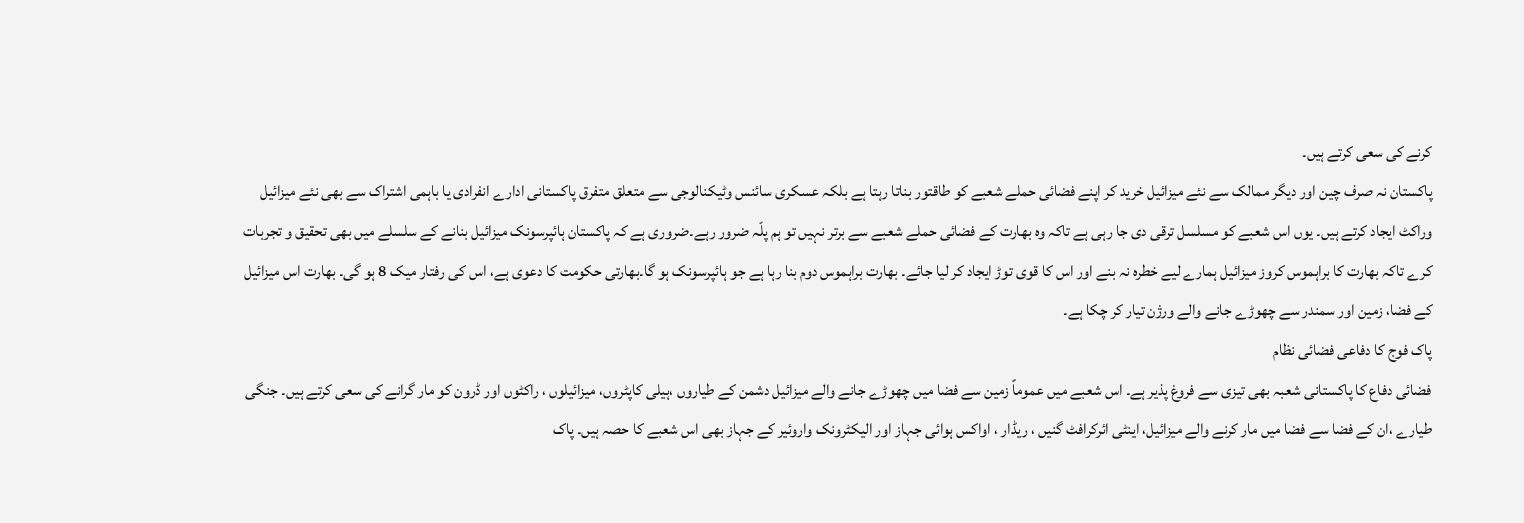کرنے کی سعی کرتے ہیں۔
پاکستان نہ صرف چین اور دیگر ممالک سے نئے میزائیل خرید کر اپنے فضائی حملے شعبے کو طاقتور بناتا رہتا ہے بلکہ عسکری سائنس وٹیکنالوجی سے متعلق متفرق پاکستانی ادارے انفرادی یا باہمی اشتراک سے بھی نئے میزائیل وراکٹ ایجاد کرتے ہیں۔ یوں اس شعبے کو مسلسل ترقی دی جا رہی ہے تاکہ وہ بھارت کے فضائی حملے شعبے سے برتر نہیں تو ہم پلّہ ضرور رہے۔ضروری ہے کہ پاکستان ہائپرسونک میزائیل بنانے کے سلسلے میں بھی تحقیق و تجربات کرے تاکہ بھارت کا براہموس کروز میزائیل ہمارے لیے خطرہ نہ بنے اور اس کا قوی توڑ ایجاد کر لیا جائے۔ بھارت براہموس دوم بنا رہا ہے جو ہائپرسونک ہو گا۔بھارتی حکومت کا دعوی ہے، اس کی رفتار میک 8 ہو گی۔ بھارت اس میزائیل کے فضا، زمین اور سمندر سے چھوڑے جانے والے ورژن تیار کر چکا ہے۔
پاک فوج کا دفاعی فضائی نظام
فضائی دفاع کا پاکستانی شعبہ بھی تیزی سے فروغ پذیر ہے۔ اس شعبے میں عموماً زمین سے فضا میں چھوڑے جانے والے میزائیل دشمن کے طیاروں ،ہیلی کاپٹروں، میزائیلوں ، راکٹوں اور ڈرون کو مار گرانے کی سعی کرتے ہیں۔ جنگی طیارے ،ان کے فضا سے فضا میں مار کرنے والے میزائیل، اینٹی ائرکرافٹ گنیں ، ریڈار ، اواکس ہوائی جہاز اور الیکٹرونک واروئیر کے جہاز بھی اس شعبے کا حصہ ہیں۔ پاک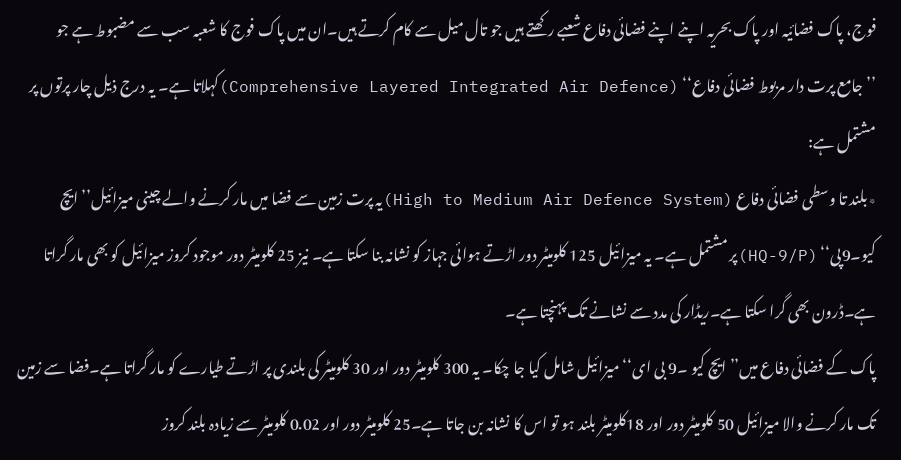فوج، پاک فضائیہ اور پاک بحریہ اپنے اپنے فضائی دفاع شعبے رکھتے ہیں جو تال میل سے کام کرتے ہیں۔ان میں پاک فوج کا شعبہ سب سے مضبوط ہے جو ’’جامع پرت دار مربوط فضائی دفاع‘‘ (Comprehensive Layered Integrated Air Defence)کہلاتا ہے۔ یہ درج ذیل چار پرتوں پر مشتمل ہے:
٭بلند تا وسطی فضائی دفاع (High to Medium Air Defence System)یہ پرت زمین سے فضا میں مار کرنے والے چینی میزائیل’’ ایچ کیو۔9پی‘‘ (HQ-9/P)پر مشتمل ہے۔ یہ میزائیل 125 کلومیٹر دور اڑتے ہوائی جہاز کو نشانہ بنا سکتا ہے۔ نیز 25 کلومیٹر دور موجود کروز میزائیل کو بھی مار گراتا ہے۔ڈرون بھی گرا سکتا ہے۔ریڈار کی مدد سے نشانے تک پہنچتا ہے۔
پاک کے فضائی دفاع میں’’ ایچ کیو ۔9 بی ای‘‘ میزائیل شامل کیا جا چکا۔ یہ 300 کلومیٹر دور اور 30 کلومیٹر کی بلندی پر اڑتے طیارے کو مار گراتا ہے۔فضا سے زمین تک مار کرنے والا میزائیل 50 کلومیٹر دور اور 18کلومیٹر بلند ہو تو اس کا نشانہ بن جاتا ہے۔25 کلومیٹر دور اور 0.02 کلومیٹر سے زیادہ بلند کروز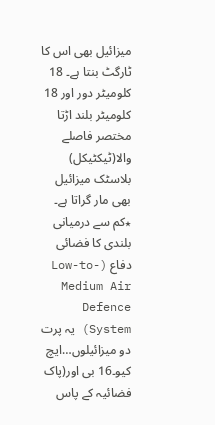میزائیل بھی اس کا ٹارگٹ بنتا ہے۔ 18 کلومیٹر دور اور 18 کلومیٹر بلند اڑتا مختصر فاصلے والا(ٹیکٹیکل) بلاسٹک میزائیل بھی مار گراتا ہے۔
٭کم سے درمیانی بلندی کا فضائی دفاع (Low-to-Medium Air Defence System) یہ پرت دو میزائیلوں…ایچ کیو۔16 بی اور(پاک فضائیہ کے پاس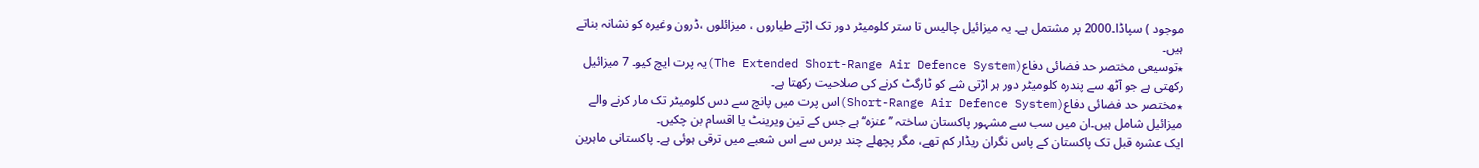موجود ) سپاڈا۔2000 پر مشتمل ہے۔ یہ میزائیل چالیس تا ستر کلومیٹر دور تک اڑتے طیاروں ، میزائلوں ،ڈرون وغیرہ کو نشانہ بناتے ہیں۔
٭توسیعی مختصر حد فضائی دفاع(The Extended Short-Range Air Defence System)یہ پرت ایچ کیو۔ 7 میزائیل رکھتی ہے جو آٹھ سے پندرہ کلومیٹر دور ہر اڑتی شے کو ٹارگٹ کرنے کی صلاحیت رکھتا ہے۔
٭مختصر حد فضائی دفاع(Short-Range Air Defence System)اس پرت میں پانچ سے دس کلومیٹر تک مار کرنے والے میزائیل شامل ہیں۔ان میں سب سے مشہور پاکستان ساختہ ’’عنزہ‘‘ہے جس کے تین ویرینٹ یا اقسام بن چکیں۔
ایک عشرہ قبل تک پاکستان کے پاس نگران ریڈار کم تھے، مگر پچھلے چند برس سے اس شعبے میں ترقی ہوئی ہے۔ پاکستانی ماہرین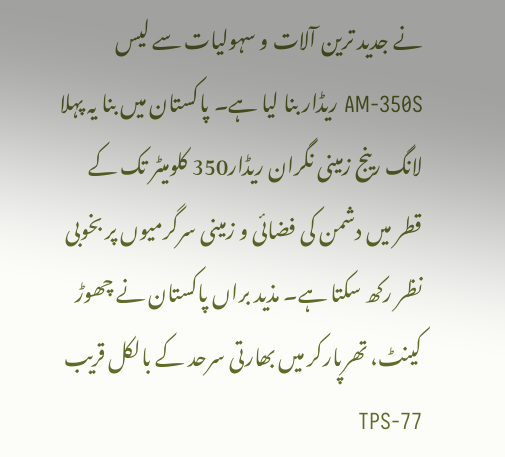نے جدید ترین آلات و سہولیات سے لیس AM-350S ریڈار بنا لیا ہے۔ پاکستان میں بنا یہ پہلا لانگ رینج زمینی نگران ریڈار350 کلومیٹر تک کے قطر میں دشمن کی فضائی و زمینی سرگرمیوں پر بخوبی نظر رکھ سکتا ہے۔ مذید براں پاکستان نے چھوڑ کینٹ، تھرپارکر میں بھارتی سرحد کے بالکل قریب TPS-77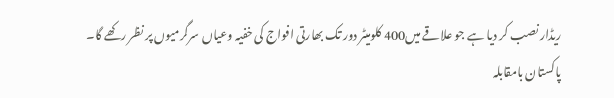ریڈار نصب کر دیا ہے جو علاقے میں400 کلومیٹر دور تک بھارتی افواج کی خفیہ وعیاں سرگرمیوں پر نظر رکھے گا۔
پاکستان بامقابلہ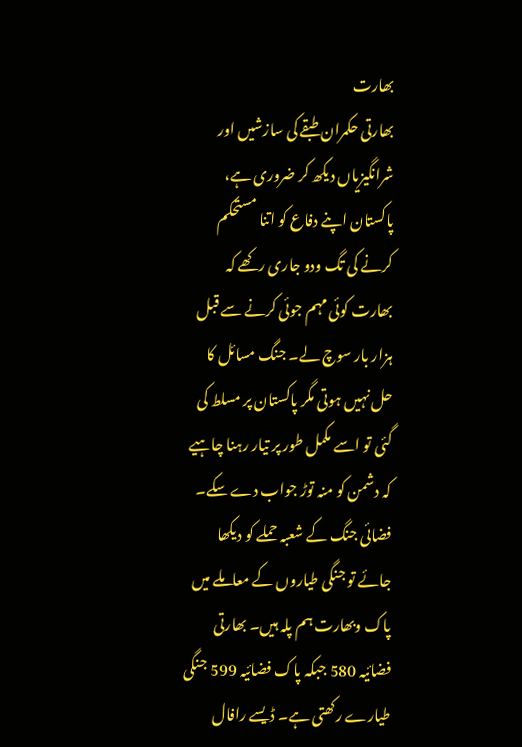بھارت
بھارتی حکمران طبقے کی سازشیں اور شرانگیزیاں دیکھ کر ضروری ہے، پاکستان اپنے دفاع کو اتنا مستحکم کرنے کی تگ ودو جاری رکھے کہ بھارت کوئی مہم جوئی کرنے سے قبل ہزار بار سوچ لے۔ جنگ مسائل کا حل نہیں ہوتی مگر پاکستان پر مسلط کی گئی تو اسے مکمل طور پر تیار رہنا چاہیے کہ دشمن کو منہ توڑ جواب دے سکے۔
فضائی جنگ کے شعبہ حملے کو دیکھا جائے تو جنگی طیاروں کے معاملے میں پاک وبھارت ہم پلہ ہیں۔ بھارتی فضائیہ 580 جبکہ پاک فضائیہ 599 جنگی طیارے رکھتی ہے۔ ڈیسے رافال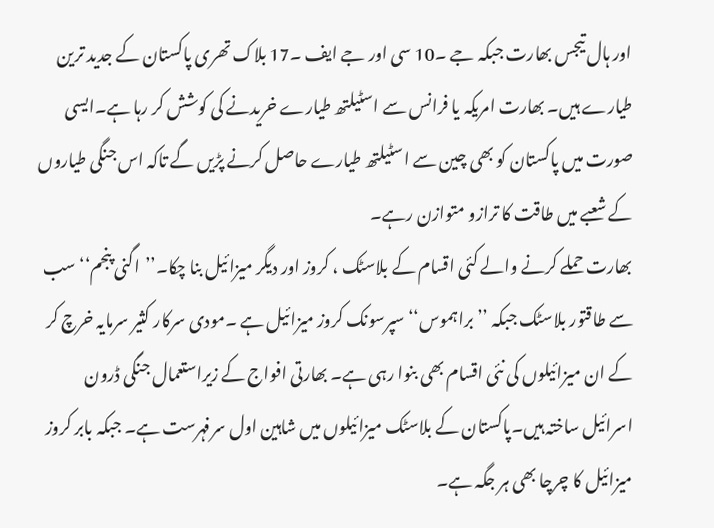اور ہال تیجس بھارت جبکہ جے ۔10 سی اور جے ایف ۔17 بلاک تھری پاکستان کے جدید ترین طیارے ہیں۔ بھارت امریکہ یا فرانس سے اسٹیلتھ طیارے خریدنے کی کوشش کر رہا ہے۔ایسی صورت میں پاکستان کو بھی چین سے اسٹیلتھ طیارے حاصل کرنے پڑیں گے تاکہ اس جنگی طیاروں کے شعبے میں طاقت کا ترازو متوازن رہے۔
بھارت حملے کرنے والے کئی اقسام کے بلاسٹک ، کروز اور دیگر میزائیل بنا چکا۔’’اگنی پنجم‘‘ سب سے طاقتور بلاسٹک جبکہ ’’ براہموس‘‘ سپرسونک کروز میزائیل ہے ۔مودی سرکار کثیر سرمایہ خرچ کر کے ان میزائیلوں کی نئی اقسام بھی بنوا رہی ہے۔ بھارتی افواج کے زیراستعمال جنگی ڈرون اسرائیل ساختہ ہیں۔پاکستان کے بلاسٹک میزائیلوں میں شاہین اول سرفہرست ہے۔ جبکہ بابر کروز میزائیل کا چرچا بھی ہر جگہ ہے۔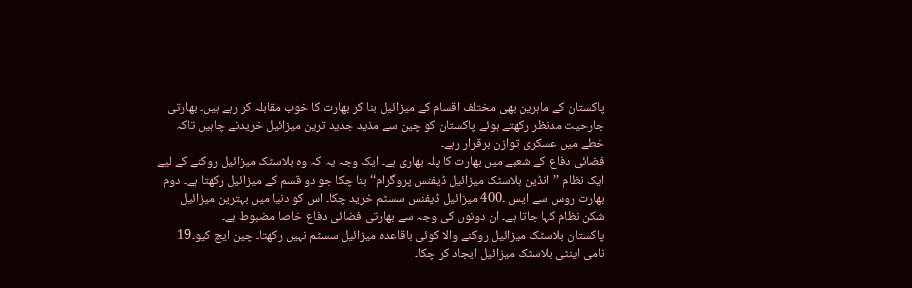پاکستان کے ماہرین بھی مختلف اقسام کے میزائیل بنا کر بھارت کا خوب مقابلہ کر رہے ہیں۔ بھارتی جارحیت مدنظر رکھتے ہوئے پاکستان کو چین سے مذید جدید ترین میزائیل خریدنے چاہیں تاکہ خطے میں عسکری توازن برقرار رہے۔
فضائی دفاع کے شعبے میں بھارت کا پلہ بھاری ہے۔ ایک وجہ یہ کہ وہ بلاسٹک میزائیل روکنے کے لیے ایک نظام ’’انڈین بلاسٹک میزائیل ڈیفنس پروگرام‘‘بنا چکا جو دو قسم کے میزائیل رکھتا ہے۔ دوم بھارت روس سے ایس ۔400 میزائیل ڈیفنس سسٹم خرید چکا۔ اس کو دنیا میں بہترین میزائیل شکن نظام کہا جاتا ہے۔ ان دونوں کی وجہ سے بھارتی فضائی دفاع خاصا مضبوط ہے۔
پاکستان بلاسٹک میزائیل روکنے والا کوئی باقاعدہ میزائیل سسٹم نہیں رکھتا۔ چین ایچ کیو۔19 نامی اینٹی بلاسٹک میزائیل ایجاد کر چکا۔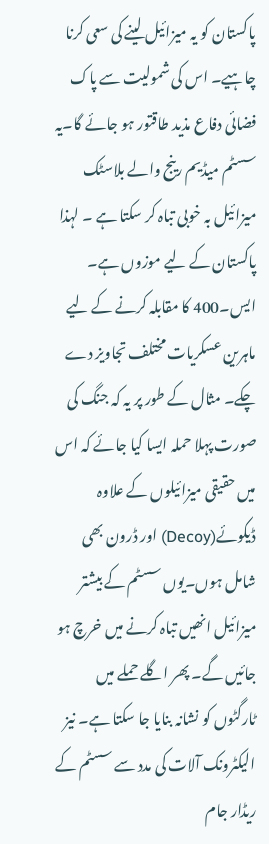پاکستان کو یہ میزائیل لینے کی سعی کرنا چاہیے۔ اس کی شمولیت سے پاک فضائی دفاع مذید طاقتور ہو جائے گا۔یہ سسٹم میڈیم رینج والے بلاسٹک میزائیل بہ خوبی تباہ کر سکتا ہے ۔ لہذا پاکستان کے لیے موزوں ہے۔
ایس۔400 کا مقابلہ کرنے کے لیے ماہرین عسکریات مختلف تجاویز دے چکے۔ مثال کے طور پر یہ کہ جنگ کی صورت پہلا حملہ ایسا کیا جائے کہ اس میں حقیقی میزائیلوں کے علاوہ ڈیکوئے(Decoy) اور ڈرون بھی شامل ہوں۔یوں سسٹم کے بیشتر میزائیل انھیں تباہ کرنے میں خرچ ہو جائیں گے۔ پھر اگلے حملے میں ٹارگٹوں کو نشانہ بنایا جا سکتا ہے۔ نیز الیکٹرونک آلات کی مدد سے سسٹم کے ریڈار جام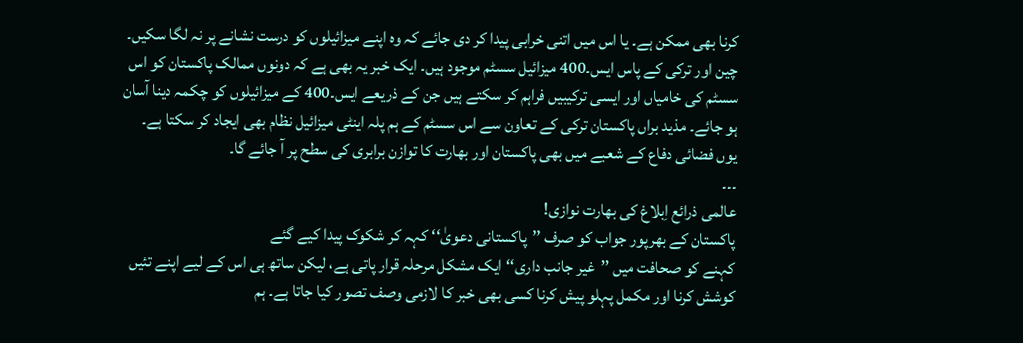کرنا بھی ممکن ہے۔ یا اس میں اتنی خرابی پیدا کر دی جائے کہ وہ اپنے میزائیلوں کو درست نشانے پر نہ لگا سکیں۔
چین اور ترکی کے پاس ایس۔400 میزائیل سسٹم موجود ہیں۔ ایک خبر یہ بھی ہے کہ دونوں ممالک پاکستان کو اس سسٹم کی خامیاں اور ایسی ترکیبیں فراہم کر سکتے ہیں جن کے ذریعے ایس۔400 کے میزائیلوں کو چکمہ دینا آسان ہو جائے۔ مذید براں پاکستان ترکی کے تعاون سے اس سسٹم کے ہم پلہ اینٹی میزائیل نظام بھی ایجاد کر سکتا ہے۔ یوں فضائی دفاع کے شعبے میں بھی پاکستان اور بھارت کا توازن برابری کی سطح پر آ جائے گا۔
۔۔۔
عالمی ذرائع اِبلاغ کی بھارت نوازی!
پاکستان کے بھرپور جواب کو صرف ’’پاکستانی دعویٰ‘‘ کہہ کر شکوک پیدا کیے گئے
کہنے کو صحافت میں ’’غیر جانب داری‘‘ ایک مشکل مرحلہ قرار پاتی ہے، لیکن ساتھ ہی اس کے لیے اپنے تئیں کوشش کرنا اور مکمل پہلو پیش کرنا کسی بھی خبر کا لازمی وصف تصور کیا جاتا ہے۔ ہم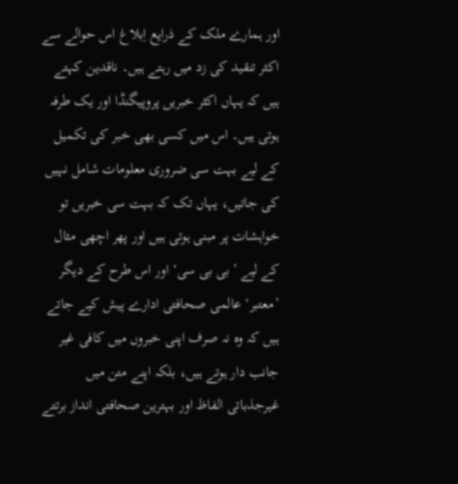اور ہمارے ملک کے ذرایع اِبلاغ اس حوالے سے اکثر تنقید کی زد میں رہتے ہیں۔ ناقدین کہتے ہیں کہ یہاں اکثر خبریں پروپیگنڈا اور یک طرفہ ہوتی ہیں۔ اس میں کسی بھی خبر کی تکمیل کے لیے بہت سی ضروری معلومات شامل نہیں کی جاتیں، یہاں تک کہ بہت سی خبریں تو خواہشات پر مبنی ہوتی ہیں اور پھر اچھی مثال کے لیے ’بی بی سی‘ اور اس طرح کے دیگر ’معتبر‘ عالمی صحافتی ادارے پیش کیے جاتے ہیں کہ وہ نہ صرف اپنی خبروں میں کافی غیر جانب دار ہوتے ہیں، بلکہ اپنے متن میں غیرجذباتی الفاظ اور بہترین صحافتی انداز برتتے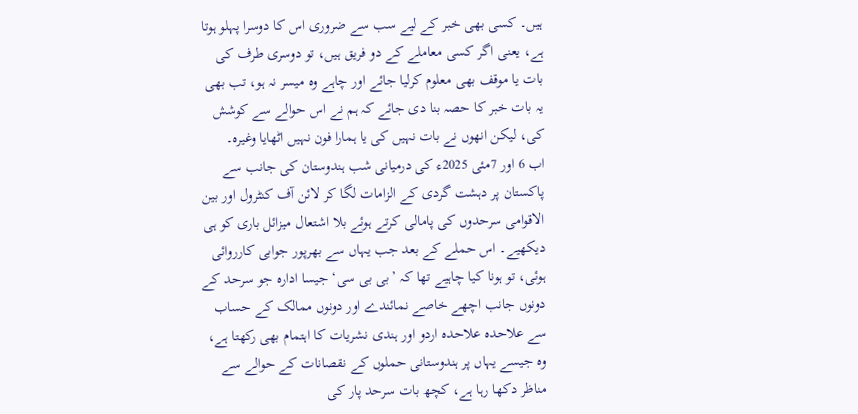ہیں۔ کسی بھی خبر کے لیے سب سے ضروری اس کا دوسرا پہلو ہوتا ہے، یعنی اگر کسی معاملے کے دو فریق ہیں، تو دوسری طرف کی بات یا موقف بھی معلوم کرلیا جائے اور چاہے وہ میسر نہ ہو، تب بھی یہ بات خبر کا حصہ بنا دی جائے کہ ہم نے اس حوالے سے کوشش کی، لیکن انھوں نے بات نہیں کی یا ہمارا فون نہیں اٹھایا وغیرہ۔
اب 6 اور 7مئی 2025ء کی درمیانی شب ہندوستان کی جانب سے پاکستان پر دہشت گردی کے الزامات لگا کر لائن آف کنٹرول اور بین الاقوامی سرحدوں کی پامالی کرتے ہوئے بلا اشتعال میزائل باری کو ہی دیکھیے۔ اس حملے کے بعد جب یہاں سے بھرپور جوابی کارروائی ہوئی، تو ہونا کیا چاہیے تھا کہ ’بی بی سی‘ جیسا ادارہ جو سرحد کے دونوں جانب اچھے خاصے نمائندے اور دونوں ممالک کے حساب سے علاحدہ علاحدہ اردو اور ہندی نشریات کا اہتمام بھی رکھتا ہے، وہ جیسے یہاں پر ہندوستانی حملوں کے نقصانات کے حوالے سے مناظر دکھا رہا ہے، کچھ بات سرحد پار کی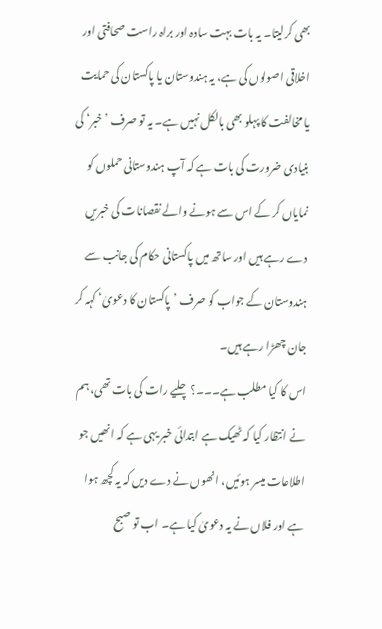بھی کرلیتا۔ یہ بات بہت سادہ اور براہ راست صحافتی اور اخلاقی اصولوں کی ہے، یہ ہندوستان یا پاکستان کی حمایت یا مخالفت کا پہلو بھی بالکل نہیں ہے۔ یہ تو صرف ’خبر‘ کی بنیادی ضرورت کی بات ہے کہ آپ ہندوستانی حملوں کو نمایاں کر کے اس سے ہونے والے نقصانات کی خبریں دے رہے ہیں اور ساتھ میں پاکستانی حکام کی جانب سے ہندوستان کے جواب کو صرف ’پاکستان کا دعویٰ‘ کہہ کر جان چھڑا رہے ہیں۔
اس کا کیا مطلب ہے۔۔۔؟ چلیے رات کی بات تھی، ہم نے انتظار کیا کہ ٹھیک ہے ابتدائی خبر یہی ہے کہ انھیں جو اطلاعات میسر ہوئیں، انھوں نے دے دیں کہ یہ کچھ ہوا ہے اور فلاں نے یہ دعویٰ کیا ہے۔ اب تو صبح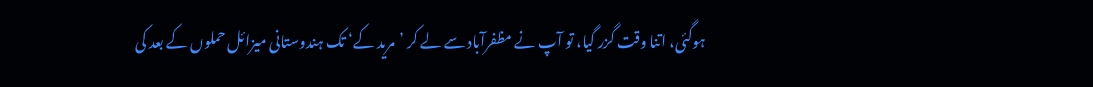ہوگئی، اتنا وقت گزر گیا، تو آپ نے مظفرآباد سے لے کر ’مرید کے‘ تک ہندوستانی میزائل حملوں کے بعد کی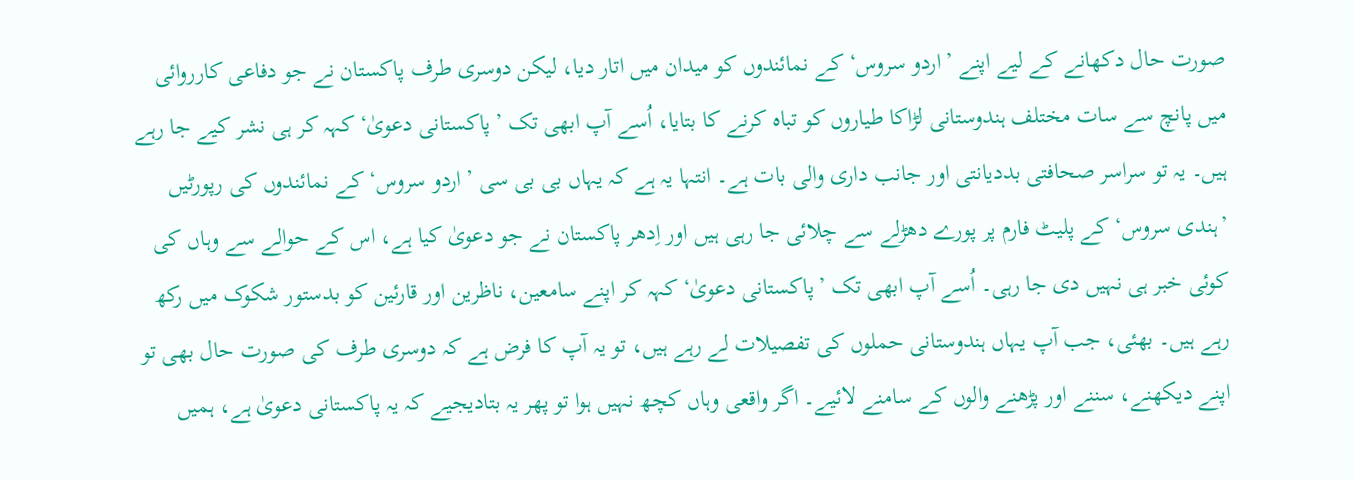صورت حال دکھانے کے لیے اپنے ’اردو سروس‘ کے نمائندوں کو میدان میں اتار دیا، لیکن دوسری طرف پاکستان نے جو دفاعی کارروائی میں پانچ سے سات مختلف ہندوستانی لڑاکا طیاروں کو تباہ کرنے کا بتایا، اُسے آپ ابھی تک ’پاکستانی دعویٰ‘ کہہ کر ہی نشر کیے جا رہے ہیں۔ یہ تو سراسر صحافتی بددیانتی اور جانب داری والی بات ہے۔ انتہا یہ ہے کہ یہاں بی بی سی ’اردو سروس‘ کے نمائندوں کی رپورٹیں ’ہندی سروس‘ کے پلیٹ فارم پر پورے دھڑلے سے چلائی جا رہی ہیں اور اِدھر پاکستان نے جو دعویٰ کیا ہے، اس کے حوالے سے وہاں کی کوئی خبر ہی نہیں دی جا رہی۔ اُسے آپ ابھی تک ’پاکستانی دعویٰ‘ کہہ کر اپنے سامعین، ناظرین اور قارئین کو بدستور شکوک میں رکھ رہے ہیں۔ بھئی، جب آپ یہاں ہندوستانی حملوں کی تفصیلات لے رہے ہیں، تو یہ آپ کا فرض ہے کہ دوسری طرف کی صورت حال بھی تو اپنے دیکھنے، سننے اور پڑھنے والوں کے سامنے لائیے۔ اگر واقعی وہاں کچھ نہیں ہوا تو پھر یہ بتادیجیے کہ یہ پاکستانی دعویٰ ہے، ہمیں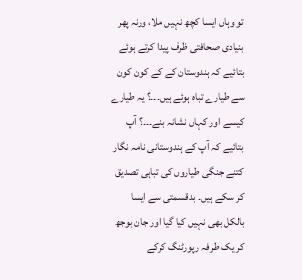تو وہاں ایسا کچھ نہیں ملا، ورنہ پھر بنیادی صحافتی ظرف پیدا کرتے ہوئے بتائیے کہ ہندوستان کے کے کون کون سے طیارے تباہ ہوئے ہیں۔۔۔؟ یہ طیارے کیسے اور کہاں نشانہ بنے۔۔۔؟ آپ بتائیے کہ آپ کے ہندوستانی نامہ نگار کتنے جنگی طیاروں کی تباہی تصدیق کر سکے ہیں۔ بدقسمتی سے ایسا بالکل بھی نہیں کیا گیا اور جان بوجھ کر یک طرفہ رپورٹنگ کرکے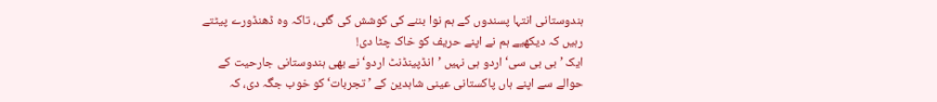ہندوستانی انتہا پسندوں کے ہم نوا بننے کی کوشش کی گئی، تاکہ وہ ڈھنڈورے پیٹتے رہیں کہ دیکھیے ہم نے اپنے حریف کو خاک چٹا دی!
ایک ’بی بی سی‘ اردو ہی نہیں ’انڈپینڈنٹ اردو‘ نے بھی ہندوستانی جارحیت کے حوالے سے اپنے ہاں پاکستانی عینی شاہدین کے ’تجربات‘ کو خوب جگہ دی، کہ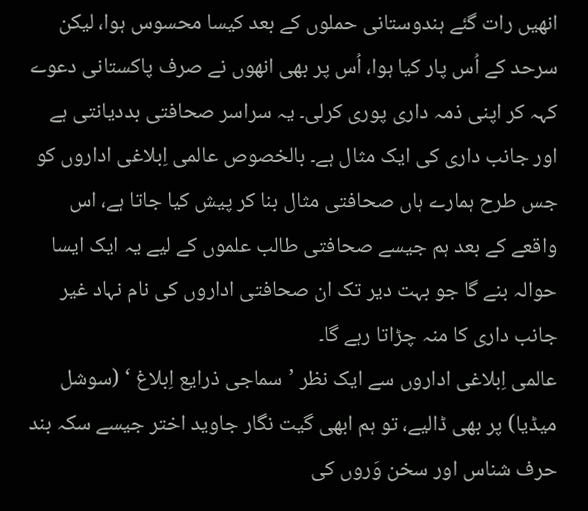انھیں رات گئے ہندوستانی حملوں کے بعد کیسا محسوس ہوا، لیکن سرحد کے اُس پار کیا ہوا، اُس پر بھی انھوں نے صرف پاکستانی دعوے کہہ کر اپنی ذمہ داری پوری کرلی۔ یہ سراسر صحافتی بددیانتی ہے اور جانب داری کی ایک مثال ہے۔ بالخصوص عالمی اِبلاغی اداروں کو جس طرح ہمارے ہاں صحافتی مثال بنا کر پیش کیا جاتا ہے، اس واقعے کے بعد ہم جیسے صحافتی طالب علموں کے لیے یہ ایک ایسا حوالہ بنے گا جو بہت دیر تک ان صحافتی اداروں کی نام نہاد غیر جانب داری کا منہ چڑاتا رہے گا۔
عالمی اِبلاغی اداروں سے ایک نظر ’سماجی ذرایع اِبلاغ ‘ (سوشل میڈیا) پر بھی ڈالیے، تو ہم ابھی گیت نگار جاوید اختر جیسے سکہ بند حرف شناس اور سخن وَروں کی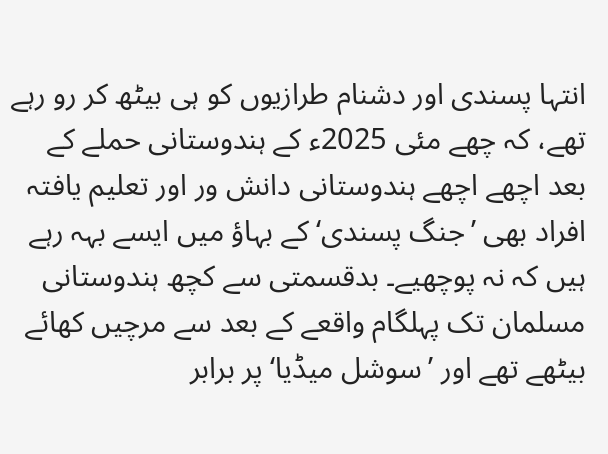انتہا پسندی اور دشنام طرازیوں کو ہی بیٹھ کر رو رہے تھے، کہ چھے مئی 2025ء کے ہندوستانی حملے کے بعد اچھے اچھے ہندوستانی دانش ور اور تعلیم یافتہ افراد بھی ’جنگ پسندی‘ کے بہاؤ میں ایسے بہہ رہے ہیں کہ نہ پوچھیے۔ بدقسمتی سے کچھ ہندوستانی مسلمان تک پہلگام واقعے کے بعد سے مرچیں کھائے بیٹھے تھے اور ’سوشل میڈیا‘ پر برابر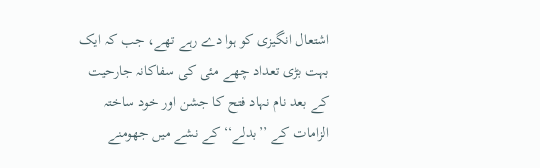اشتعال انگیزی کو ہوا دے رہے تھے، جب کہ ایک بہت بڑی تعداد چھے مئی کی سفاکانہ جارحیت کے بعد نام نہاد فتح کا جشن اور خود ساختہ الزامات کے ’’بدلے‘‘ کے نشے میں جھومنے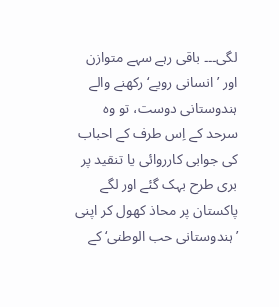لگی۔۔۔ باقی رہے سہے متوازن اور ’انسانی رویے‘ رکھنے والے ہندوستانی دوست، تو وہ سرحد کے اِس طرف کے احباب کی جوابی کارروائی یا تنقید پر بری طرح بہک گئے اور لگے پاکستان پر محاذ کھول کر اپنی ’ہندوستانی حب الوطنی‘ کے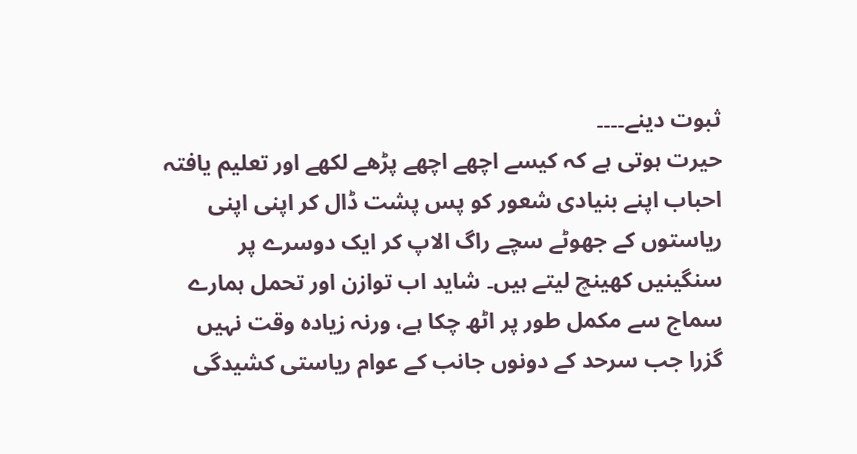ثبوت دینے۔۔۔۔
حیرت ہوتی ہے کہ کیسے اچھے اچھے پڑھے لکھے اور تعلیم یافتہ احباب اپنے بنیادی شعور کو پس پشت ڈال کر اپنی اپنی ریاستوں کے جھوٹے سچے راگ الاپ کر ایک دوسرے پر سنگینیں کھینچ لیتے ہیں۔ شاید اب توازن اور تحمل ہمارے سماج سے مکمل طور پر اٹھ چکا ہے، ورنہ زیادہ وقت نہیں گزرا جب سرحد کے دونوں جانب کے عوام ریاستی کشیدگی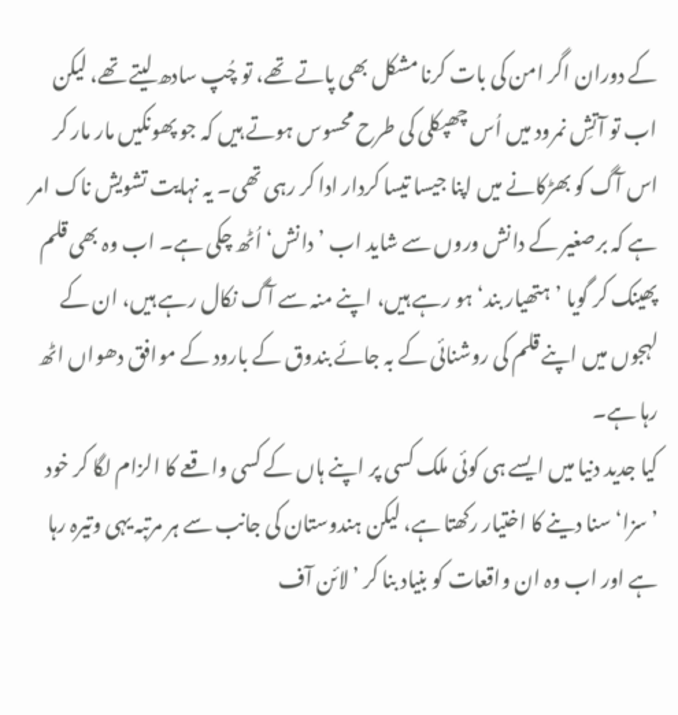کے دوران اگر امن کی بات کرنا مشکل بھی پاتے تھے، تو چُپ سادھ لیتے تھے، لیکن اب تو آتشِ نمرود میں اُس چھپکلی کی طرح محسوس ہوتے ہیں کہ جو پھونکیں مار مار کر اس آگ کو بھڑکانے میں اپنا جیسا تیسا کردار ادا کر رہی تھی۔ یہ نہایت تشویش ناک امر ہے کہ برصغیر کے دانش وروں سے شاید اب ’دانش‘ اُٹھ چکی ہے۔ اب وہ بھی قلم پھینک کر گویا ’ہتھیار بند‘ ہو رہے ہیں، اپنے منہ سے آگ نکال رہے ہیں، ان کے لہجوں میں اپنے قلم کی روشنائی کے بہ جائے بندوق کے بارود کے موافق دھواں اٹھ رہا ہے۔
کیا جدید دنیا میں ایسے ہی کوئی ملک کسی پر اپنے ہاں کے کسی واقعے کا الزام لگا کر خود ’سزا‘ سنا دینے کا اختیار رکھتا ہے، لیکن ہندوستان کی جانب سے ہر مرتبہ یہی وتیرہ رہا ہے اور اب وہ ان واقعات کو بنیاد بنا کر ’لائن آف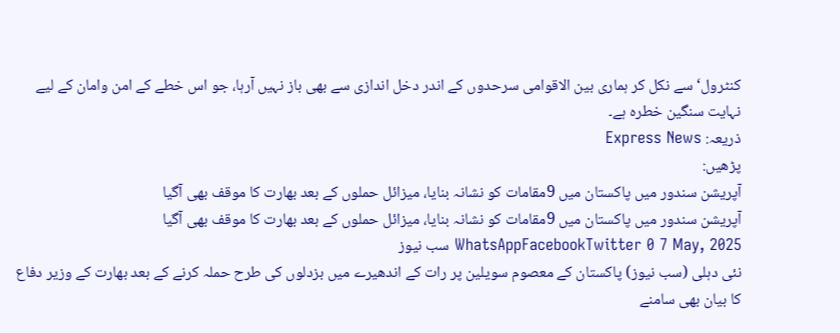کنٹرول‘ سے نکل کر ہماری بین الاقوامی سرحدوں کے اندر دخل اندازی سے بھی باز نہیں آرہا، جو اس خطے کے امن وامان کے لیے نہایت سنگین خطرہ ہے۔
ذریعہ: Express News
پڑھیں:
آپریشن سندور میں پاکستان میں 9مقامات کو نشانہ بنایا، میزائل حملوں کے بعد بھارت کا موقف بھی آگیا
آپریشن سندور میں پاکستان میں 9مقامات کو نشانہ بنایا، میزائل حملوں کے بعد بھارت کا موقف بھی آگیا WhatsAppFacebookTwitter 0 7 May, 2025 سب نیوز
نئی دہلی (سب نیوز) پاکستان کے معصوم سویلین پر رات کے اندھیرے میں بزدلوں کی طرح حملہ کرنے کے بعد بھارت کے وزیر دفاع کا بیان بھی سامنے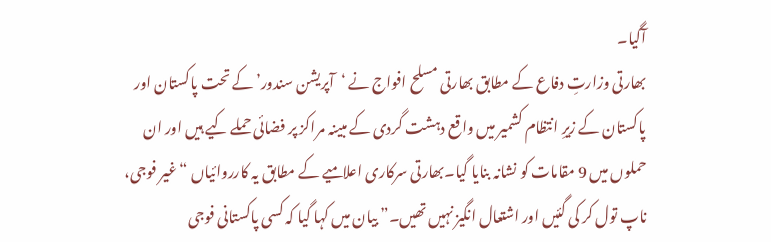آگیا۔
بھارتی وزارتِ دفاع کے مطابق بھارتی مسلح افواج نے ‘آپریشن سندور’ کے تحت پاکستان اور پاکستان کے زیرِ انتظام کشمیر میں واقع دہشت گردی کے مبینہ مراکز پر فضائی حملے کیے ہیں اور ان حملوں میں 9 مقامات کو نشانہ بنایا گیا۔بھارتی سرکاری اعلامیے کے مطابق یہ کارروائیاں “غیر فوجی، ناپ تول کر کی گئیں اور اشتعال انگیز نہیں تھیں۔” بیان میں کہا گیا کہ کسی پاکستانی فوجی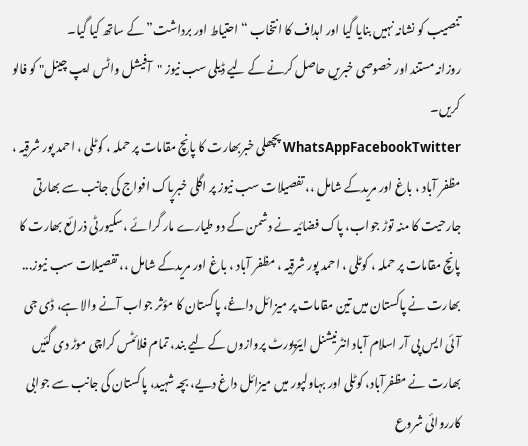تنصیب کو نشانہ نہیں بنایا گیا اور اہداف کا انتخاب “احتیاط اور برداشت” کے ساتھ کیا گیا۔
روزانہ مستند اور خصوصی خبریں حاصل کرنے کے لیے ڈیلی سب نیوز "آفیشل واٹس ایپ چینل" کو فالو کریں۔
WhatsAppFacebookTwitter پچھلی خبربھارت کا پانچ مقامات پر حملہ ، کوٹلی ، احمد پور شرقیہ ، مظفر آباد ، باغ اور مریدکے شامل ،، تفصیلات سب نیوز پر اگلی خبرپاک افواج کی جانب سے بھارتی جارحیت کا منہ توڑ جواب، پاک فضائیہ نے دشمن کے دو طیارے مار گرائے ،سکیورٹی ذرائع بھارت کا پانچ مقامات پر حملہ ، کوٹلی ، احمد پور شرقیہ ، مظفر آباد ، باغ اور مریدکے شامل ،، تفصیلات سب نیوز... بھارت نے پاکستان میں تین مقامات پر میزائل داغے، پاکستان کا مؤثر جواب آنے والا ہے، ڈی جی آئی ایس پی آر اسلام آباد انٹرنیشنل ایئرپورٹ پروازوں کے لیے بند، تمام فلائٹس کراچی موڑ دی گئیں بھارت نے مظفرآباد، کوٹلی اور بہاولپور میں میزائل داغ دیے، بچہ شہید، پاکستان کی جانب سے جوابی کارروائی شروع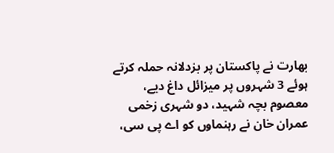بھارت نے پاکستان پر بزدلانہ حملہ کرتے ہوئے 3 شہروں پر میزائل داغ دیے، معصوم بچہ شہید، دو شہری زخمی عمران خان نے رہنماوں کو اے پی سی،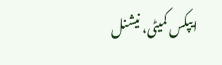ایپکس کمیٹی، نیشنل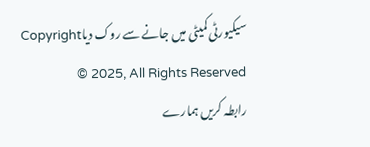سیکیورٹی کمیٹی میں جانے سے روک دیاCopyright © 2025, All Rights Reserved
رابطہ کریں ہمارے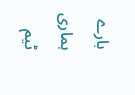بارے ہماری ٹیم